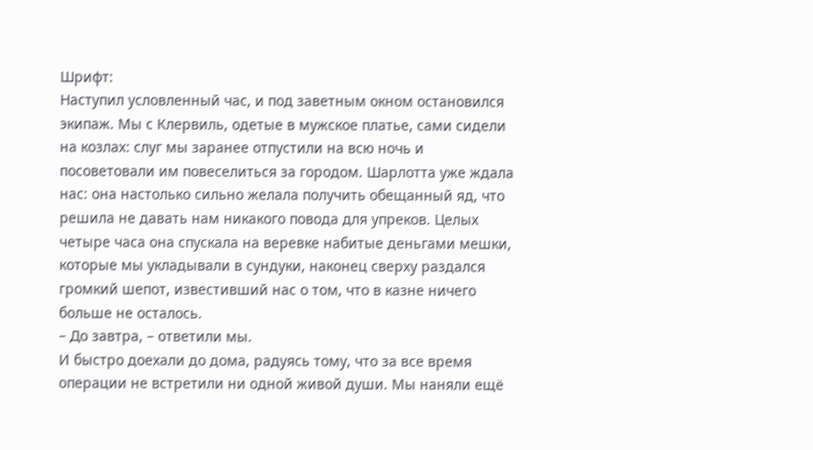Шрифт:
Наступил условленный час, и под заветным окном остановился экипаж. Мы с Клервиль, одетые в мужское платье, сами сидели на козлах: слуг мы заранее отпустили на всю ночь и посоветовали им повеселиться за городом. Шарлотта уже ждала нас: она настолько сильно желала получить обещанный яд, что решила не давать нам никакого повода для упреков. Целых четыре часа она спускала на веревке набитые деньгами мешки, которые мы укладывали в сундуки, наконец сверху раздался громкий шепот, известивший нас о том, что в казне ничего больше не осталось.
– До завтра, – ответили мы.
И быстро доехали до дома, радуясь тому, что за все время операции не встретили ни одной живой души. Мы наняли ещё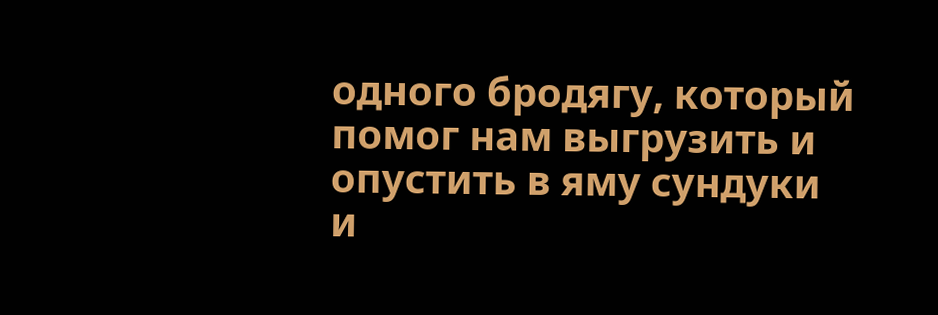одного бродягу, который помог нам выгрузить и опустить в яму сундуки и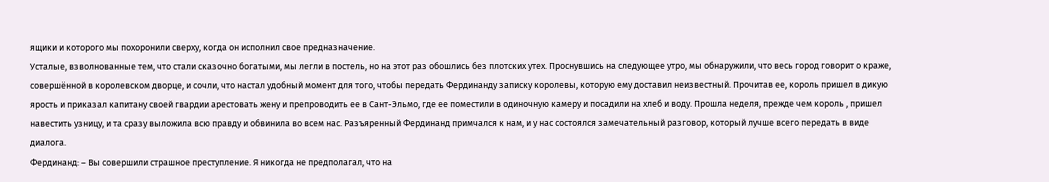ящики и которого мы похоронили сверху, когда он исполнил свое предназначение.
Усталые, взволнованные тем, что стали сказочно богатыми, мы легли в постель, но на этот раз обошлись без плотских утех. Проснувшись на следующее утро, мы обнаружили, что весь город говорит о краже, совершённой в королевском дворце, и сочли, что настал удобный момент для того, чтобы передать Фердинанду записку королевы, которую ему доставил неизвестный. Прочитав ее, король пришел в дикую ярость и приказал капитану своей гвардии арестовать жену и препроводить ее в Сант-Эльмо, где ее поместили в одиночную камеру и посадили на хлеб и воду. Прошла неделя, прежде чем король , пришел навестить узницу, и та сразу выложила всю правду и обвинила во всем нас. Разъяренный Фердинанд примчался к нам, и у нас состоялся замечательный разговор, который лучше всего передать в виде диалога.
Фердинанд: – Вы совершили страшное преступление. Я никогда не предполагал, что на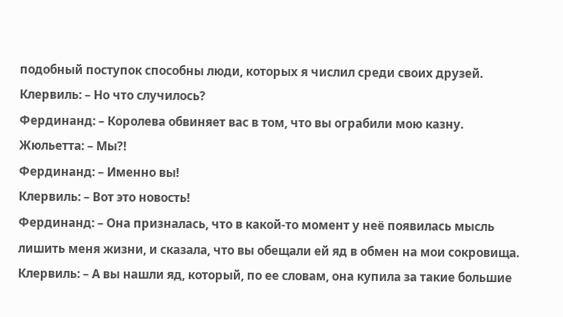подобный поступок способны люди, которых я числил среди своих друзей.
Клервиль: – Но что случилось?
Фердинанд: – Королева обвиняет вас в том, что вы ограбили мою казну.
Жюльетта: – Мы?!
Фердинанд: – Именно вы!
Клервиль: – Вот это новость!
Фердинанд: – Она призналась, что в какой-то момент у неё появилась мысль лишить меня жизни, и сказала, что вы обещали ей яд в обмен на мои сокровища.
Клервиль: – А вы нашли яд, который, по ее словам, она купила за такие большие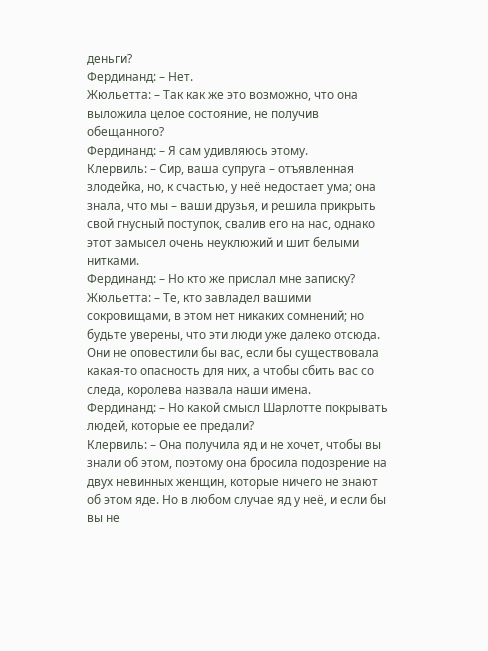деньги?
Фердинанд: – Нет.
Жюльетта: – Так как же это возможно, что она выложила целое состояние, не получив обещанного?
Фердинанд: – Я сам удивляюсь этому.
Клервиль: – Сир, ваша супруга – отъявленная злодейка, но, к счастью, у неё недостает ума; она знала, что мы – ваши друзья, и решила прикрыть свой гнусный поступок, свалив его на нас, однако этот замысел очень неуклюжий и шит белыми нитками.
Фердинанд: – Но кто же прислал мне записку?
Жюльетта: – Те, кто завладел вашими сокровищами, в этом нет никаких сомнений; но будьте уверены, что эти люди уже далеко отсюда. Они не оповестили бы вас, если бы существовала какая-то опасность для них, а чтобы сбить вас со следа, королева назвала наши имена.
Фердинанд: – Но какой смысл Шарлотте покрывать людей, которые ее предали?
Клервиль: – Она получила яд и не хочет, чтобы вы знали об этом, поэтому она бросила подозрение на двух невинных женщин, которые ничего не знают об этом яде. Но в любом случае яд у неё, и если бы вы не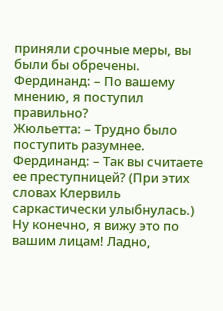приняли срочные меры, вы были бы обречены.
Фердинанд: – По вашему мнению, я поступил правильно?
Жюльетта: – Трудно было поступить разумнее.
Фердинанд: – Так вы считаете ее преступницей? (При этих словах Клервиль саркастически улыбнулась.) Ну конечно, я вижу это по вашим лицам! Ладно,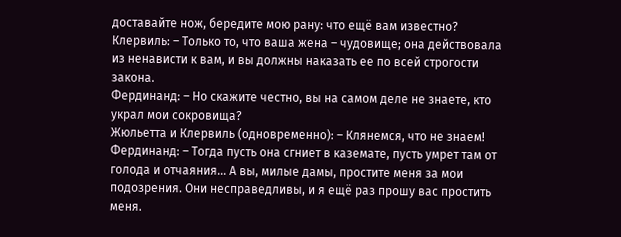доставайте нож, бередите мою рану: что ещё вам известно?
Клервиль: – Только то, что ваша жена – чудовище; она действовала из ненависти к вам, и вы должны наказать ее по всей строгости закона.
Фердинанд: – Но скажите честно, вы на самом деле не знаете, кто украл мои сокровища?
Жюльетта и Клервиль (одновременно): – Клянемся, что не знаем!
Фердинанд: – Тогда пусть она сгниет в каземате, пусть умрет там от голода и отчаяния... А вы, милые дамы, простите меня за мои подозрения. Они несправедливы, и я ещё раз прошу вас простить меня.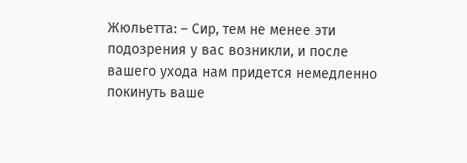Жюльетта: – Сир, тем не менее эти подозрения у вас возникли, и после вашего ухода нам придется немедленно покинуть ваше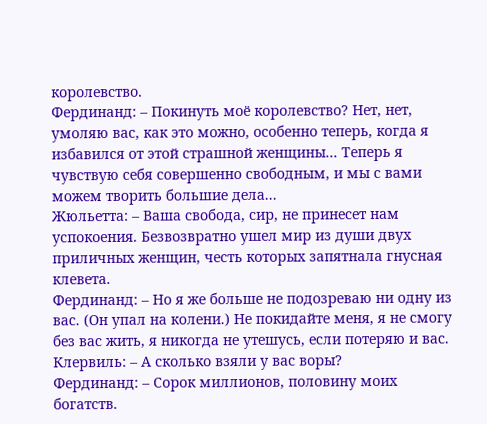королевство.
Фердинанд: – Покинуть моё королевство? Нет, нет, умоляю вас, как это можно, особенно теперь, когда я избавился от этой страшной женщины... Теперь я чувствую себя совершенно свободным, и мы с вами можем творить большие дела...
Жюльетта: – Ваша свобода, сир, не принесет нам успокоения. Безвозвратно ушел мир из души двух приличных женщин, честь которых запятнала гнусная клевета.
Фердинанд: – Но я же больше не подозреваю ни одну из вас. (Он упал на колени.) Не покидайте меня, я не смогу без вас жить, я никогда не утешусь, если потеряю и вас.
Клервиль: – А сколько взяли у вас воры?
Фердинанд: – Сорок миллионов, половину моих богатств.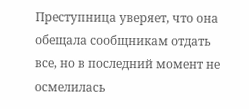Преступница уверяет, что она обещала сообщникам отдать все, но в последний момент не осмелилась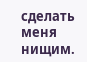сделать меня нищим.